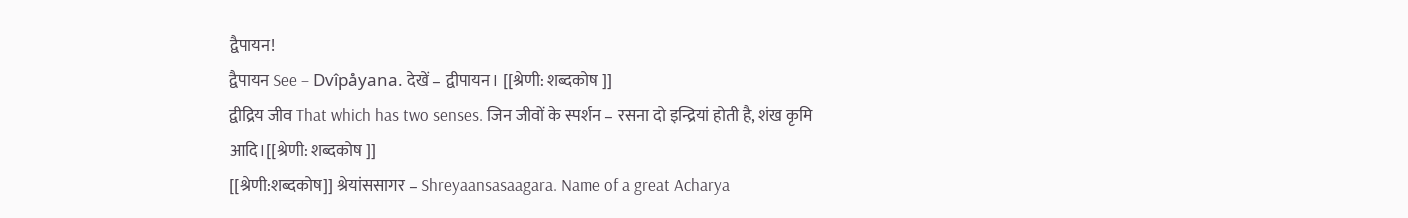द्वैपायन!
द्वैपायन See – Dvîpåyana. देखें – द्वीपायन। [[श्रेणी: शब्दकोष ]]
द्वीद्रिय जीव That which has two senses. जिन जीवों के स्पर्शन – रसना दो इन्द्रियां होती है, शंख कृमि आदि।[[श्रेणी: शब्दकोष ]]
[[श्रेणी:शब्दकोष]] श्रेयांससागर – Shreyaansasaagara. Name of a great Acharya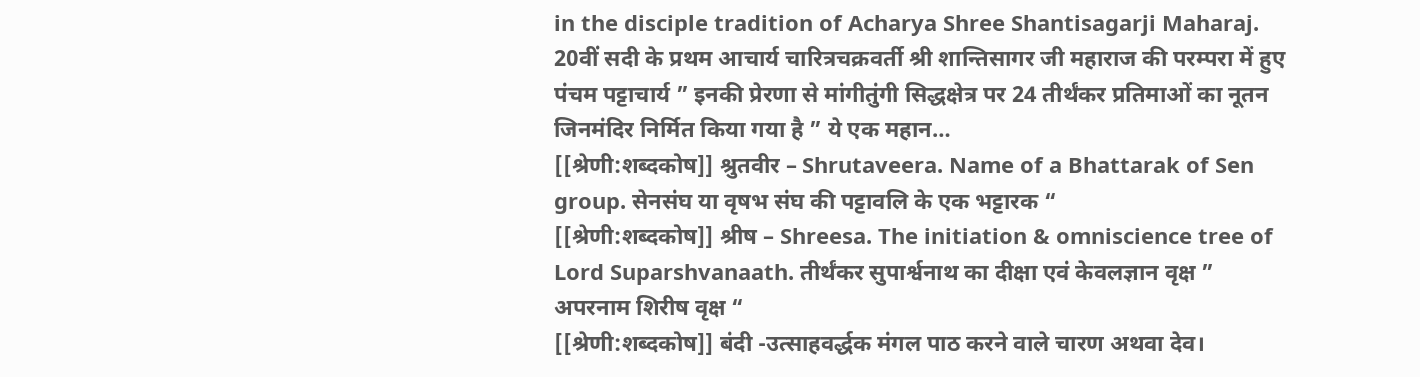in the disciple tradition of Acharya Shree Shantisagarji Maharaj. 20वीं सदी के प्रथम आचार्य चारित्रचक्रवर्ती श्री शान्तिसागर जी महाराज की परम्परा में हुए पंचम पट्टाचार्य ” इनकी प्रेरणा से मांगीतुंगी सिद्धक्षेत्र पर 24 तीर्थंकर प्रतिमाओं का नूतन जिनमंदिर निर्मित किया गया है ” ये एक महान…
[[श्रेणी:शब्दकोष]] श्रुतवीर – Shrutaveera. Name of a Bhattarak of Sen group. सेनसंघ या वृषभ संघ की पट्टावलि के एक भट्टारक “
[[श्रेणी:शब्दकोष]] श्रीष – Shreesa. The initiation & omniscience tree of Lord Suparshvanaath. तीर्थंकर सुपार्श्वनाथ का दीक्षा एवं केवलज्ञान वृक्ष ” अपरनाम शिरीष वृक्ष “
[[श्रेणी:शब्दकोष]] बंदी -उत्साहवर्द्धक मंगल पाठ करने वाले चारण अथवा देव।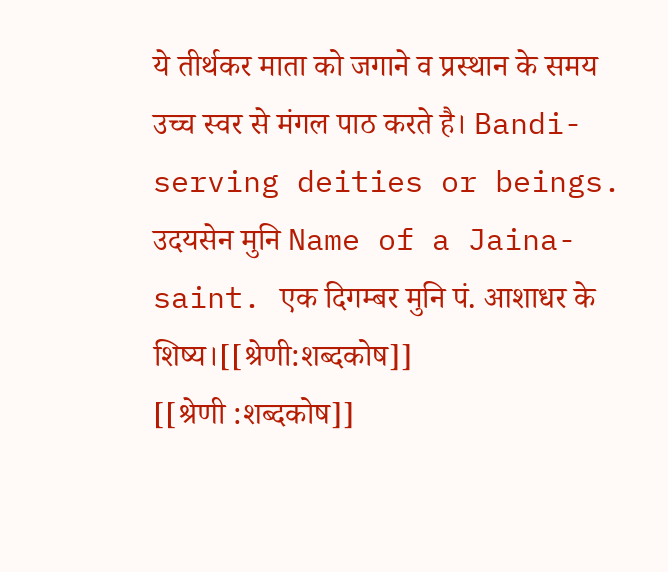ये तीर्थकर माता को जगाने व प्रस्थान के समय उच्च स्वर से मंगल पाठ करते है। Bandi- serving deities or beings.
उदयसेन मुनि Name of a Jaina-saint. एक दिगम्बर मुनि पं. आशाधर के शिष्य।[[श्रेणी:शब्दकोष]]
[[श्रेणी :शब्दकोष]]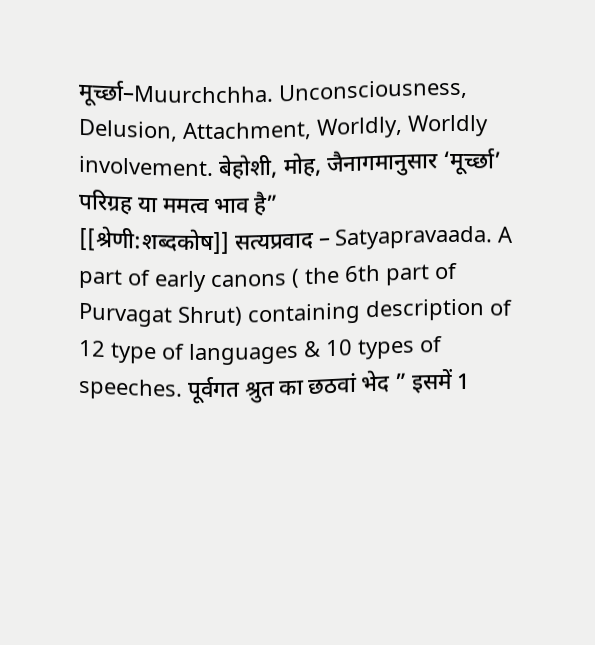मूर्च्छा–Muurchchha. Unconsciousness, Delusion, Attachment, Worldly, Worldly involvement. बेहोशी, मोह, जैनागमानुसार ‘मूर्च्छा’ परिग्रह या ममत्व भाव है”
[[श्रेणी:शब्दकोष]] सत्यप्रवाद – Satyapravaada. A part of early canons ( the 6th part of Purvagat Shrut) containing description of 12 type of languages & 10 types of speeches. पूर्वगत श्रुत का छठवां भेद ” इसमें 1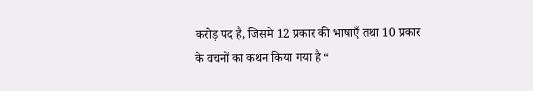करोड़ पद है, जिसमे 12 प्रकार की भाषाएँ तथा 10 प्रकार के वचनों का कथन किया गया है “